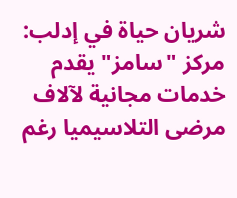شريان حياة في إدلب: مركز "سامز" يقدم خدمات مجانية لآلاف مرضى التلاسيميا رغم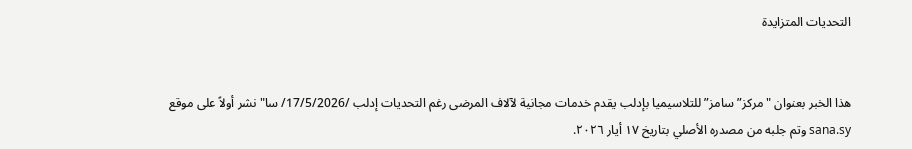التحديات المتزايدة


هذا الخبر بعنوان "مركز”سامز”للتلاسيميا بإدلب يقدم خدمات مجانية لآلاف المرضى رغم التحديات إدلب /17/5/2026/ سا" نشر أولاً على موقع sana.sy وتم جلبه من مصدره الأصلي بتاريخ ١٧ أيار ٢٠٢٦.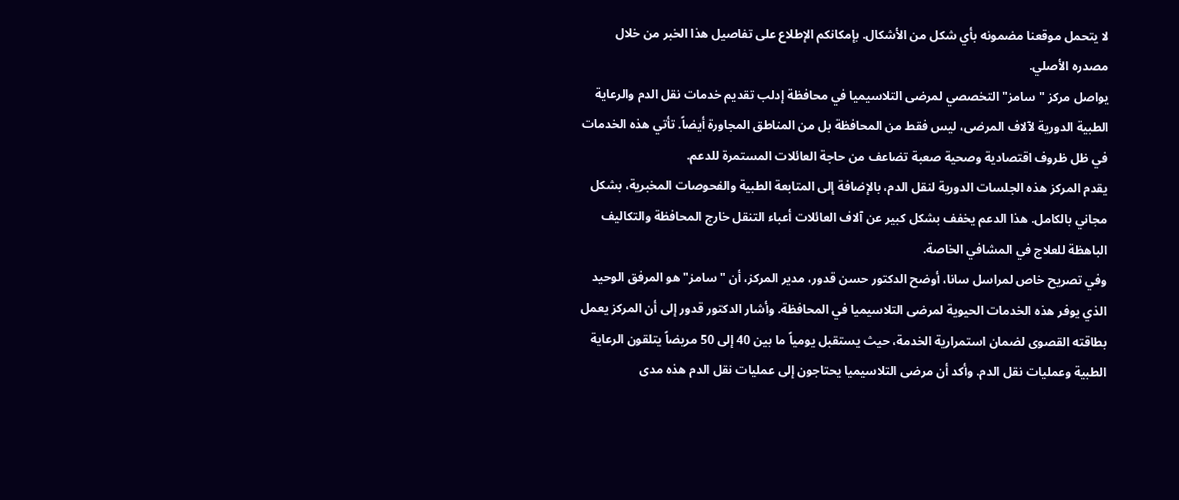لا يتحمل موقعنا مضمونه بأي شكل من الأشكال. بإمكانكم الإطلاع على تفاصيل هذا الخبر من خلال مصدره الأصلي.
يواصل مركز "سامز" التخصصي لمرضى التلاسيميا في محافظة إدلب تقديم خدمات نقل الدم والرعاية الطبية الدورية لآلاف المرضى، ليس فقط من المحافظة بل من المناطق المجاورة أيضاً. تأتي هذه الخدمات في ظل ظروف اقتصادية وصحية صعبة تضاعف من حاجة العائلات المستمرة للدعم.
يقدم المركز هذه الجلسات الدورية لنقل الدم، بالإضافة إلى المتابعة الطبية والفحوصات المخبرية، بشكل مجاني بالكامل. هذا الدعم يخفف بشكل كبير عن آلاف العائلات أعباء التنقل خارج المحافظة والتكاليف الباهظة للعلاج في المشافي الخاصة.
وفي تصريح خاص لمراسل سانا، أوضح الدكتور حسن قدور، مدير المركز، أن "سامز" هو المرفق الوحيد الذي يوفر هذه الخدمات الحيوية لمرضى التلاسيميا في المحافظة. وأشار الدكتور قدور إلى أن المركز يعمل بطاقته القصوى لضمان استمرارية الخدمة، حيث يستقبل يومياً ما بين 40 إلى 50 مريضاً يتلقون الرعاية الطبية وعمليات نقل الدم. وأكد أن مرضى التلاسيميا يحتاجون إلى عمليات نقل الدم هذه مدى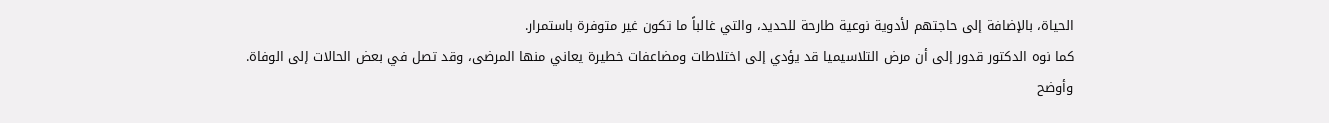الحياة، بالإضافة إلى حاجتهم لأدوية نوعية طارحة للحديد، والتي غالباً ما تكون غير متوفرة باستمرار.
كما نوه الدكتور قدور إلى أن مرض التلاسيميا قد يؤدي إلى اختلاطات ومضاعفات خطيرة يعاني منها المرضى، وقد تصل في بعض الحالات إلى الوفاة. وأوضح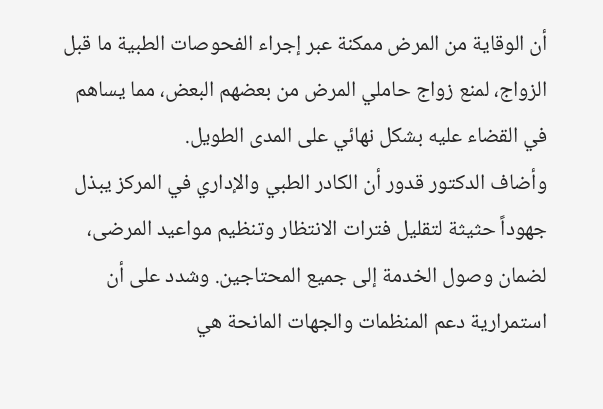أن الوقاية من المرض ممكنة عبر إجراء الفحوصات الطبية ما قبل الزواج، لمنع زواج حاملي المرض من بعضهم البعض، مما يساهم في القضاء عليه بشكل نهائي على المدى الطويل.
وأضاف الدكتور قدور أن الكادر الطبي والإداري في المركز يبذل جهوداً حثيثة لتقليل فترات الانتظار وتنظيم مواعيد المرضى، لضمان وصول الخدمة إلى جميع المحتاجين. وشدد على أن استمرارية دعم المنظمات والجهات المانحة هي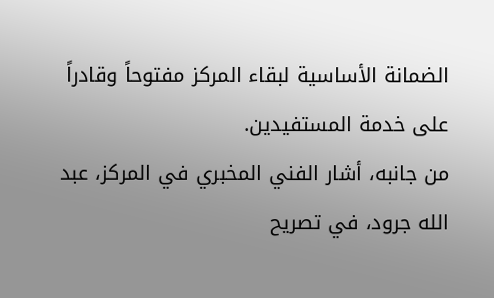الضمانة الأساسية لبقاء المركز مفتوحاً وقادراً على خدمة المستفيدين.
من جانبه، أشار الفني المخبري في المركز، عبد الله جرود، في تصريح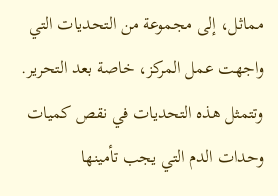مماثل، إلى مجموعة من التحديات التي واجهت عمل المركز، خاصة بعد التحرير. وتتمثل هذه التحديات في نقص كميات وحدات الدم التي يجب تأمينها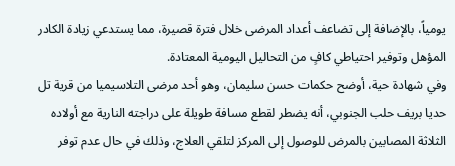يومياً، بالإضافة إلى تضاعف أعداد المرضى خلال فترة قصيرة، مما يستدعي زيادة الكادر المؤهل وتوفير احتياطي كافٍ من التحاليل اليومية المعتادة.
وفي شهادة حية، أوضح حكمات حسن سليمان، وهو أحد مرضى التلاسيميا من قرية تل حديا بريف حلب الجنوبي، أنه يضطر لقطع مسافة طويلة على دراجته النارية مع أولاده الثلاثة المصابين بالمرض للوصول إلى المركز لتلقي العلاج، وذلك في حال عدم توفر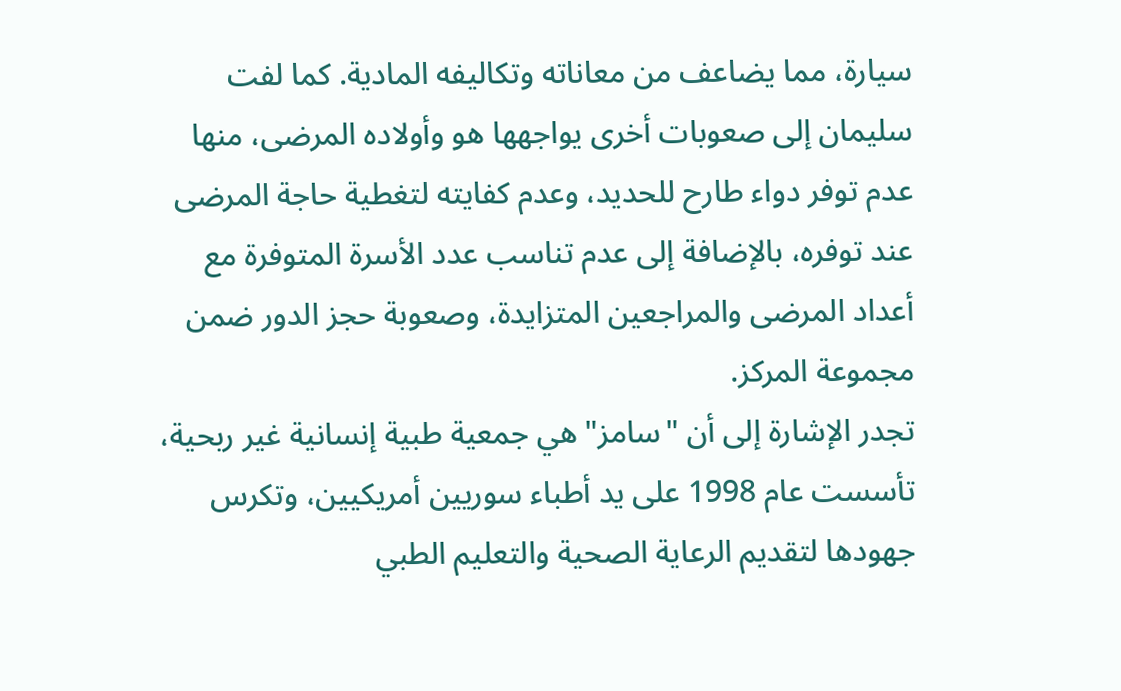سيارة، مما يضاعف من معاناته وتكاليفه المادية. كما لفت سليمان إلى صعوبات أخرى يواجهها هو وأولاده المرضى، منها عدم توفر دواء طارح للحديد، وعدم كفايته لتغطية حاجة المرضى عند توفره، بالإضافة إلى عدم تناسب عدد الأسرة المتوفرة مع أعداد المرضى والمراجعين المتزايدة، وصعوبة حجز الدور ضمن مجموعة المركز.
تجدر الإشارة إلى أن "سامز" هي جمعية طبية إنسانية غير ربحية، تأسست عام 1998 على يد أطباء سوريين أمريكيين، وتكرس جهودها لتقديم الرعاية الصحية والتعليم الطبي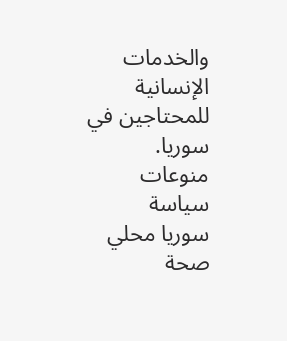والخدمات الإنسانية للمحتاجين في سوريا.
منوعات
سياسة
سوريا محلي
صحة